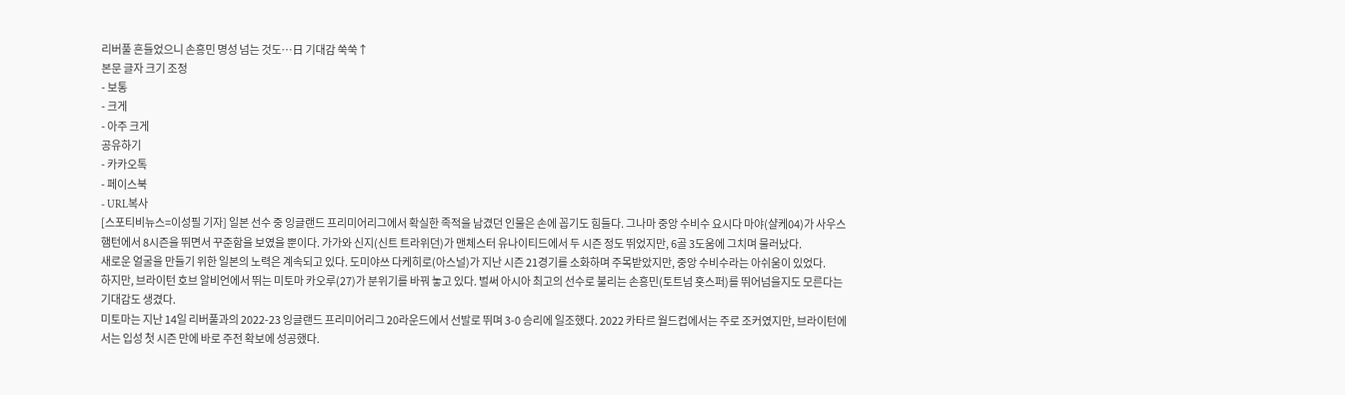리버풀 흔들었으니 손흥민 명성 넘는 것도…日 기대감 쑥쑥↑
본문 글자 크기 조정
- 보통
- 크게
- 아주 크게
공유하기
- 카카오톡
- 페이스북
- URL복사
[스포티비뉴스=이성필 기자] 일본 선수 중 잉글랜드 프리미어리그에서 확실한 족적을 남겼던 인물은 손에 꼽기도 힘들다. 그나마 중앙 수비수 요시다 마야(샬케04)가 사우스햄턴에서 8시즌을 뛰면서 꾸준함을 보였을 뿐이다. 가가와 신지(신트 트라위던)가 맨체스터 유나이티드에서 두 시즌 정도 뛰었지만, 6골 3도움에 그치며 물러났다.
새로운 얼굴을 만들기 위한 일본의 노력은 계속되고 있다. 도미야쓰 다케히로(아스널)가 지난 시즌 21경기를 소화하며 주목받았지만, 중앙 수비수라는 아쉬움이 있었다.
하지만, 브라이턴 호브 알비언에서 뛰는 미토마 카오루(27)가 분위기를 바꿔 놓고 있다. 벌써 아시아 최고의 선수로 불리는 손흥민(토트넘 홋스퍼)를 뛰어넘을지도 모른다는 기대감도 생겼다.
미토마는 지난 14일 리버풀과의 2022-23 잉글랜드 프리미어리그 20라운드에서 선발로 뛰며 3-0 승리에 일조했다. 2022 카타르 월드컵에서는 주로 조커였지만, 브라이턴에서는 입성 첫 시즌 만에 바로 주전 확보에 성공했다.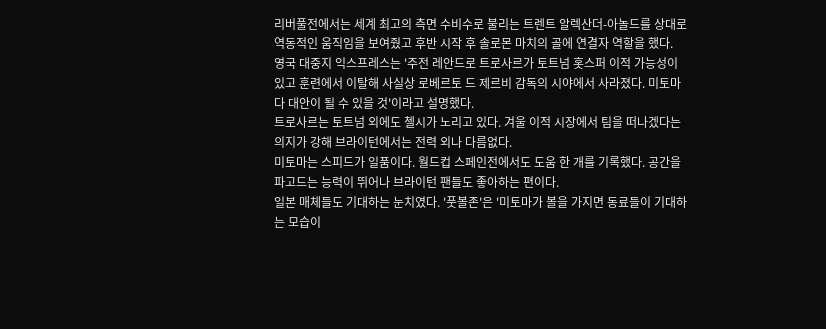리버풀전에서는 세계 최고의 측면 수비수로 불리는 트렌트 알렉산더-아놀드를 상대로 역동적인 움직임을 보여줬고 후반 시작 후 솔로몬 마치의 골에 연결자 역할을 했다.
영국 대중지 익스프레스는 '주전 레안드로 트로사르가 토트넘 홋스퍼 이적 가능성이 있고 훈련에서 이탈해 사실상 로베르토 드 제르비 감독의 시야에서 사라졌다. 미토마다 대안이 될 수 있을 것'이라고 설명했다.
트로사르는 토트넘 외에도 첼시가 노리고 있다. 겨울 이적 시장에서 팀을 떠나겠다는 의지가 강해 브라이턴에서는 전력 외나 다름없다.
미토마는 스피드가 일품이다. 월드컵 스페인전에서도 도움 한 개를 기록했다. 공간을 파고드는 능력이 뛰어나 브라이턴 팬들도 좋아하는 편이다.
일본 매체들도 기대하는 눈치였다. '풋볼존'은 '미토마가 볼을 가지면 동료들이 기대하는 모습이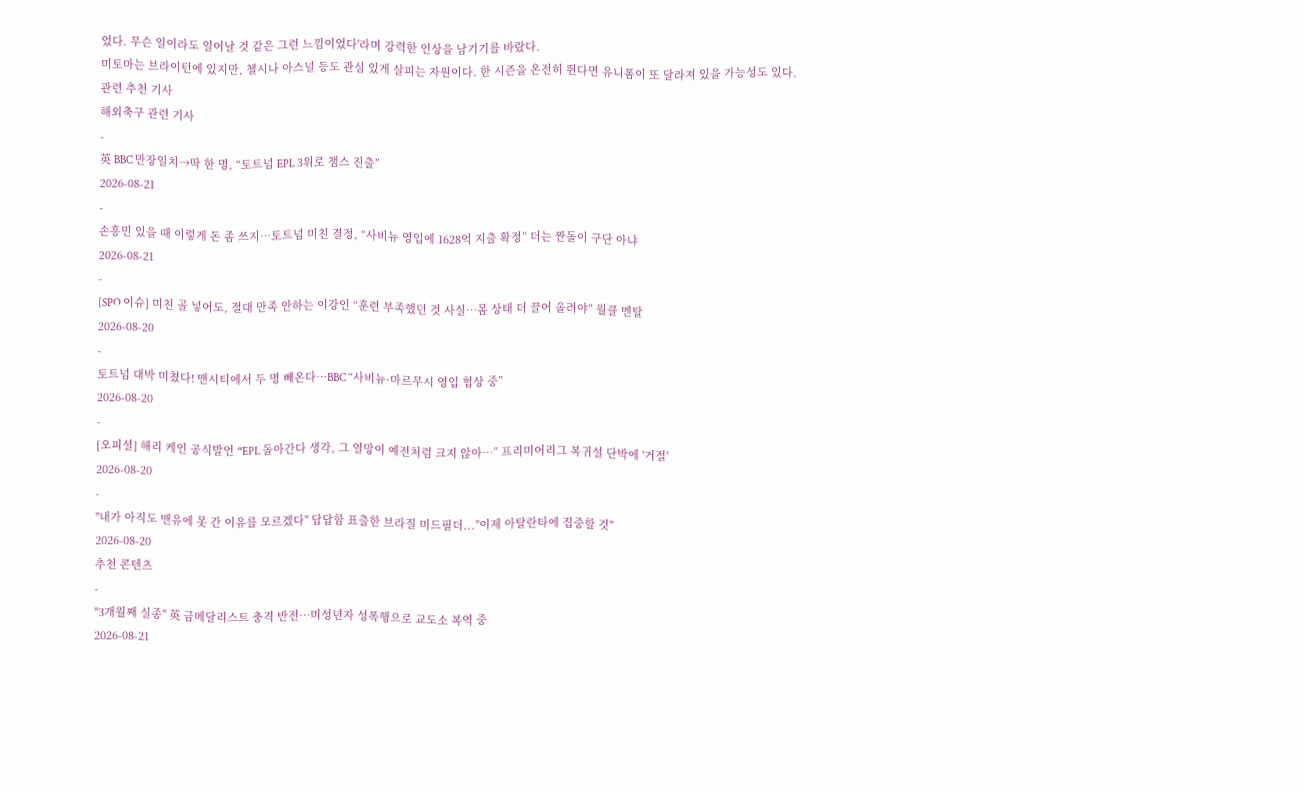었다. 무슨 일이라도 일어날 것 같은 그런 느낌이었다'라며 강력한 인상을 남기기를 바랐다.
미토마는 브라이턴에 있지만, 첼시나 아스널 등도 관심 있게 살피는 자원이다. 한 시즌을 온전히 뛴다면 유니폼이 또 달라져 있을 가능성도 있다.
관련 추천 기사
해외축구 관련 기사
-
英 BBC 만장일치→딱 한 명, “토트넘 EPL 3위로 챔스 진출”
2026-08-21
-
손흥민 있을 때 이렇게 돈 좀 쓰지…토트넘 미친 결정, “사비뉴 영입에 1628억 지출 확정” 더는 짠돌이 구단 아냐
2026-08-21
-
[SPO 이슈] 미친 골 넣어도, 절대 만족 안하는 이강인 “훈련 부족했던 것 사실…몸 상태 더 끌어 올려야” 월클 멘탈
2026-08-20
-
토트넘 대박 미쳤다! 맨시티에서 두 명 빼온다…BBC “사비뉴·마르무시 영입 협상 중”
2026-08-20
-
[오피셜] 해리 케인 공식발언 “EPL 돌아간다 생각, 그 열망이 예전처럼 크지 않아…” 프리미어리그 복귀설 단박에 '거절'
2026-08-20
-
"내가 아직도 맨유에 못 간 이유를 모르겠다" 답답함 표출한 브라질 미드필더..."이제 아탈란타에 집중할 것"
2026-08-20
추천 콘텐츠
-
"3개월째 실종" 英 금메달리스트 충격 반전…미성년자 성폭행으로 교도소 복역 중
2026-08-21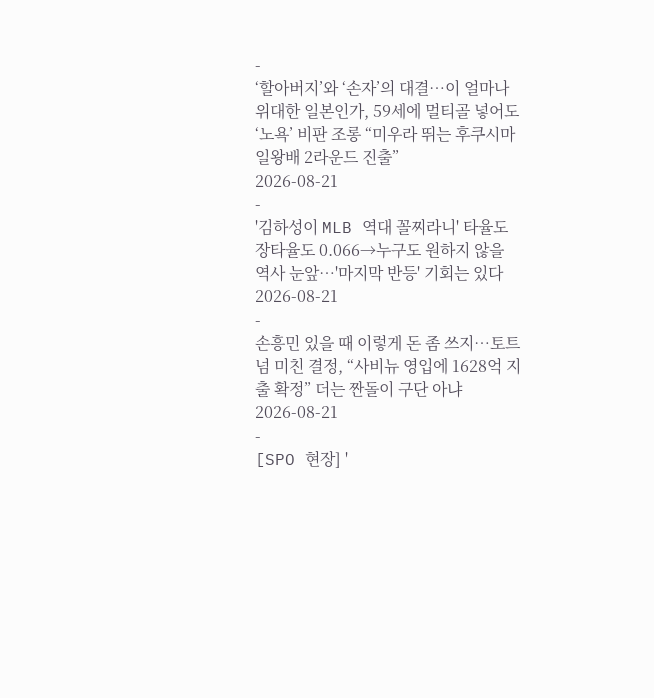-
‘할아버지’와 ‘손자’의 대결…이 얼마나 위대한 일본인가, 59세에 멀티골 넣어도 ‘노욕’ 비판 조롱 “미우라 뛰는 후쿠시마 일왕배 2라운드 진출”
2026-08-21
-
'김하성이 MLB 역대 꼴찌라니' 타율도 장타율도 0.066→누구도 원하지 않을 역사 눈앞…'마지막 반등' 기회는 있다
2026-08-21
-
손흥민 있을 때 이렇게 돈 좀 쓰지…토트넘 미친 결정, “사비뉴 영입에 1628억 지출 확정” 더는 짠돌이 구단 아냐
2026-08-21
-
[SPO 현장] '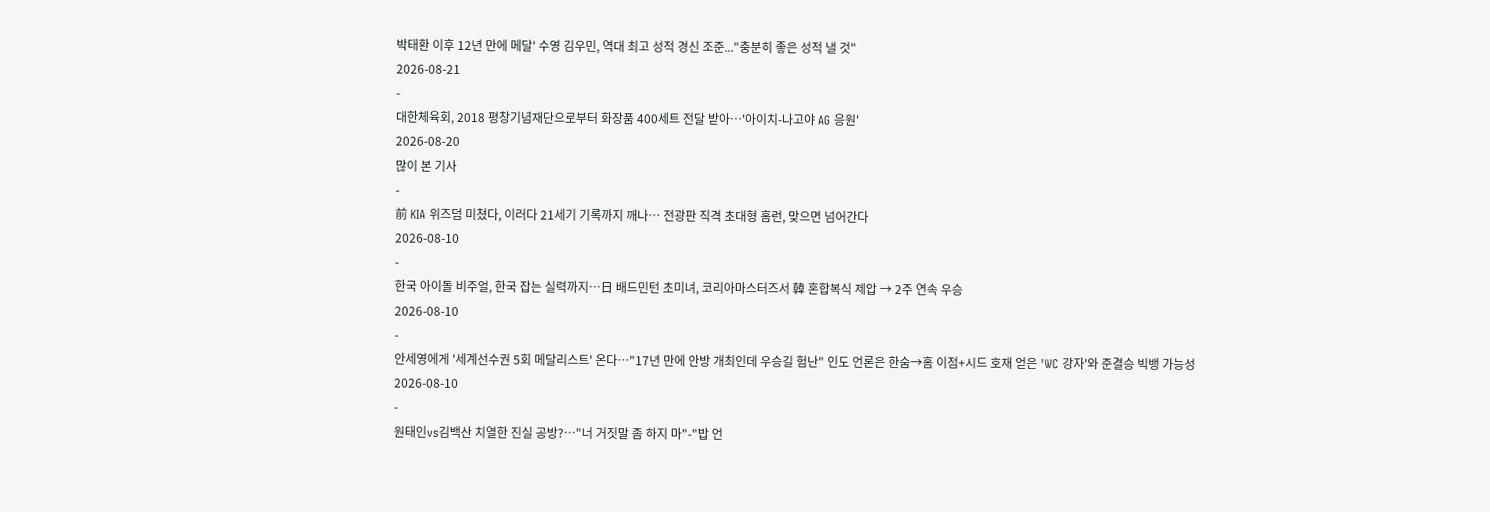박태환 이후 12년 만에 메달' 수영 김우민, 역대 최고 성적 경신 조준..."충분히 좋은 성적 낼 것"
2026-08-21
-
대한체육회, 2018 평창기념재단으로부터 화장품 400세트 전달 받아…'아이치-나고야 AG 응원'
2026-08-20
많이 본 기사
-
前 KIA 위즈덤 미쳤다, 이러다 21세기 기록까지 깨나… 전광판 직격 초대형 홈런, 맞으면 넘어간다
2026-08-10
-
한국 아이돌 비주얼, 한국 잡는 실력까지…日 배드민턴 초미녀, 코리아마스터즈서 韓 혼합복식 제압 → 2주 연속 우승
2026-08-10
-
안세영에게 '세계선수권 5회 메달리스트' 온다…"17년 만에 안방 개최인데 우승길 험난" 인도 언론은 한숨→홈 이점+시드 호재 얻은 'WC 강자'와 준결승 빅뱅 가능성
2026-08-10
-
원태인vs김백산 치열한 진실 공방?…"너 거짓말 좀 하지 마"-"밥 언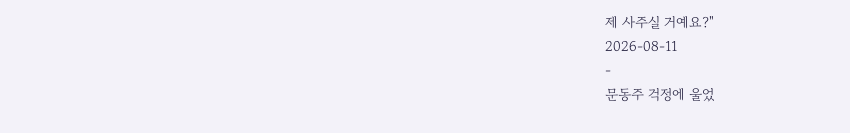제 사주실 거예요?"
2026-08-11
-
문동주 걱정에 울었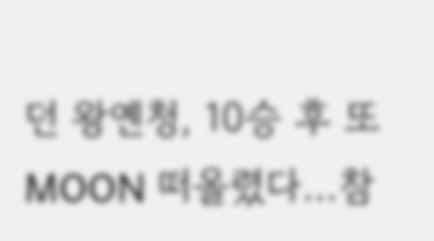던 왕옌청, 10승 후 또 MOON 떠올렸다…참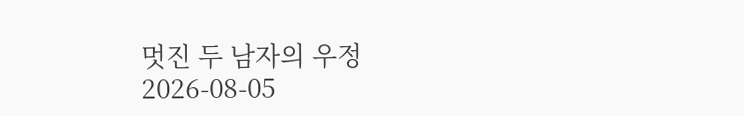멋진 두 남자의 우정
2026-08-05